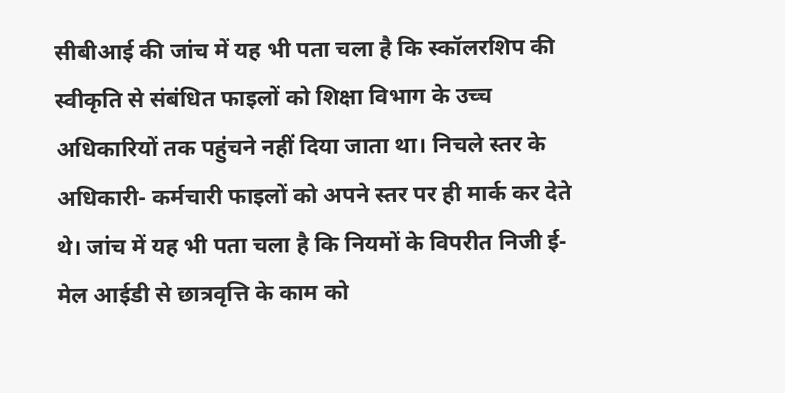सीबीआई की जांच में यह भी पता चला है कि स्कॉलरशिप की स्वीकृति से संबंधित फाइलों को शिक्षा विभाग के उच्च अधिकारियों तक पहुंचने नहीं दिया जाता था। निचले स्तर के अधिकारी- कर्मचारी फाइलों को अपने स्तर पर ही मार्क कर देते थे। जांच में यह भी पता चला है कि नियमों के विपरीत निजी ई-मेल आईडी से छात्रवृत्ति के काम को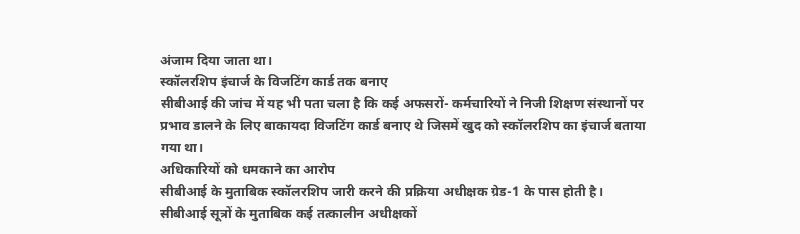अंजाम दिया जाता था।
स्कॉलरशिप इंचार्ज के विजटिंग कार्ड तक बनाए
सीबीआई की जांच में यह भी पता चला है कि कई अफसरों- कर्मचारियों ने निजी शिक्षण संस्थानों पर प्रभाव डालने के लिए बाकायदा विजटिंग कार्ड बनाए थे जिसमें खुद को स्कॉलरशिप का इंचार्ज बताया गया था।
अधिकारियों को धमकाने का आरोप
सीबीआई के मुताबिक स्कॉलरशिप जारी करने की प्रक्रिया अधीक्षक ग्रेड-1 के पास होती है। सीबीआई सूत्रों के मुताबिक कई तत्कालीन अधीक्षकों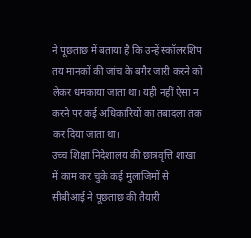ने पूछताछ में बताया है कि उन्हें स्कॉलरशिप तय मानकों की जांच के बगैर जारी करने को लेकर धमकाया जाता था। यही नहीं ऐसा न करने पर कई अधिकारियों का तबादला तक कर दिया जाता था।
उच्च शिक्षा निदेशालय की छात्रवृत्ति शाखा में काम कर चुके कई मुलाजिमों से सीबीआई ने पूछताछ की तैयारी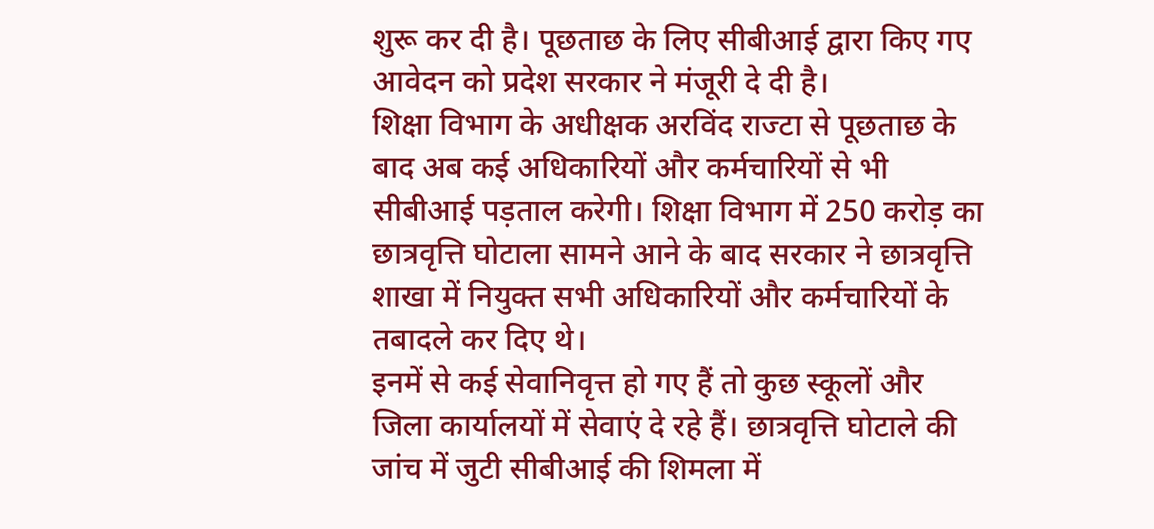शुरू कर दी है। पूछताछ के लिए सीबीआई द्वारा किए गए आवेदन को प्रदेश सरकार ने मंजूरी दे दी है।
शिक्षा विभाग के अधीक्षक अरविंद राज्टा से पूछताछ के बाद अब कई अधिकारियों और कर्मचारियों से भी सीबीआई पड़ताल करेगी। शिक्षा विभाग में 250 करोड़ का छात्रवृत्ति घोटाला सामने आने के बाद सरकार ने छात्रवृत्ति शाखा में नियुक्त सभी अधिकारियों और कर्मचारियों के तबादले कर दिए थे।
इनमें से कई सेवानिवृत्त हो गए हैं तो कुछ स्कूलों और जिला कार्यालयों में सेवाएं दे रहे हैं। छात्रवृत्ति घोटाले की जांच में जुटी सीबीआई की शिमला में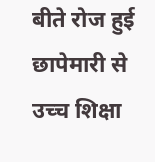बीते रोज हुई छापेमारी से उच्च शिक्षा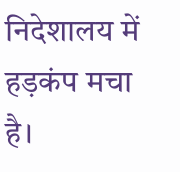निदेशालय में हड़कंप मचा है।